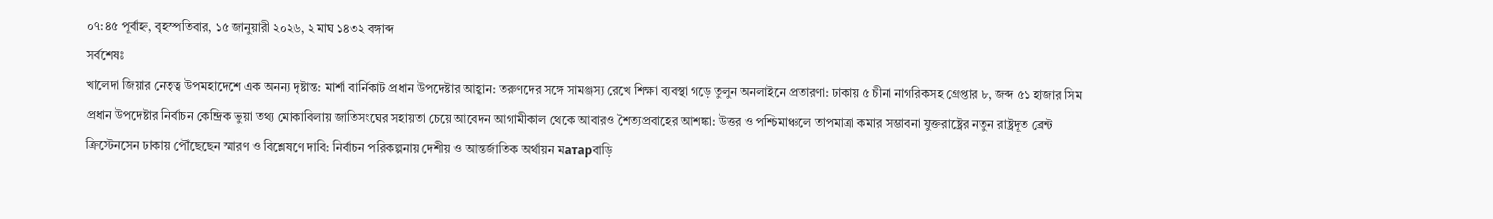০৭:৪৫ পূর্বাহ্ন, বৃহস্পতিবার, ১৫ জানুয়ারী ২০২৬, ২ মাঘ ১৪৩২ বঙ্গাব্দ
সর্বশেষঃ
খালেদা জিয়ার নেতৃত্ব উপমহাদেশে এক অনন্য দৃষ্টান্ত: মার্শা বার্নিকাট প্রধান উপদেষ্টার আহ্বান: তরুণদের সঙ্গে সামঞ্জস্য রেখে শিক্ষা ব্যবস্থা গড়ে তুলুন অনলাইনে প্রতারণা: ঢাকায় ৫ চীনা নাগরিকসহ গ্রেপ্তার ৮, জব্দ ৫১ হাজার সিম প্রধান উপদেষ্টার নির্বাচন কেন্দ্রিক ভুয়া তথ্য মোকাবিলায় জাতিসংঘের সহায়তা চেয়ে আবেদন আগামীকাল থেকে আবারও শৈত্যপ্রবাহের আশঙ্কা: উত্তর ও পশ্চিমাঞ্চলে তাপমাত্রা কমার সম্ভাবনা যুক্তরাষ্ট্রের নতুন রাষ্ট্রদূত ব্রেন্ট ক্রিস্টেনসেন ঢাকায় পৌঁছেছেন স্মারণ ও বিশ্লেষণে দাবি: নির্বাচন পরিকল্পনায় দেশীয় ও আন্তর্জাতিক অর্থায়ন মатарবাড়ি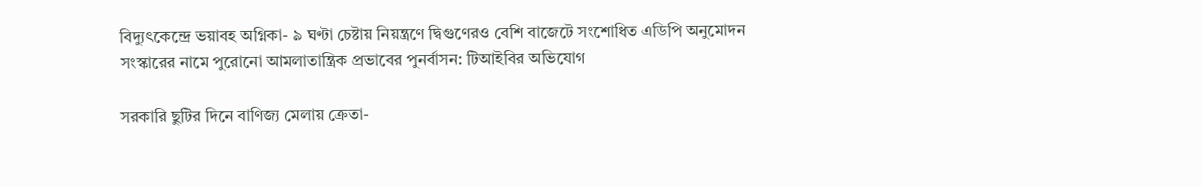বিদ্যুৎকেন্দ্রে ভয়াবহ অগ্নিকা- ৯ ঘণ্টা চেষ্টায় নিয়ন্ত্রণে দ্বিগুণেরও বেশি বাজেটে সংশোধিত এডিপি অনুমোদন সংস্কারের নামে পুরোনো আমলাতান্ত্রিক প্রভাবের পুনর্বাসন: টিআইবির অভিযোগ

সরকারি ছুটির দিনে বাণিজ্য মেলায় ক্রেতা-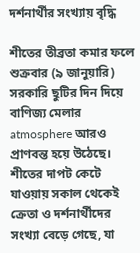দর্শনার্থীর সংখ্যায় বৃদ্ধি

শীতের তীব্রতা কমার ফলে শুক্রবার (৯ জানুয়ারি) সরকারি ছুটির দিন দিয়ে বাণিজ্য মেলার atmosphere আরও প্রাণবন্ত হয়ে উঠেছে। শীতের দাপট কেটে যাওয়ায় সকাল থেকেই ক্রেতা ও দর্শনার্থীদের সংখ্যা বেড়ে গেছে, যা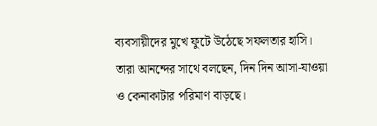ব্যবসায়ীদের মুখে ফুটে উঠেছে সফলতার হাসি। তারা আনন্দের সাথে বলছেন, দিন দিন আসা-যাওয়া ও কেনাকাটার পরিমাণ বাড়ছে।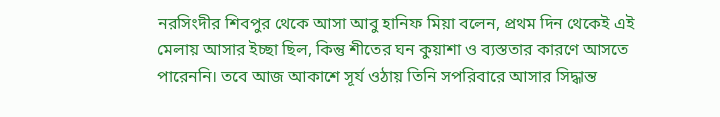নরসিংদীর শিবপুর থেকে আসা আবু হানিফ মিয়া বলেন, প্রথম দিন থেকেই এই মেলায় আসার ইচ্ছা ছিল, কিন্তু শীতের ঘন কুয়াশা ও ব্যস্ততার কারণে আসতে পারেননি। তবে আজ আকাশে সূর্য ওঠায় তিনি সপরিবারে আসার সিদ্ধান্ত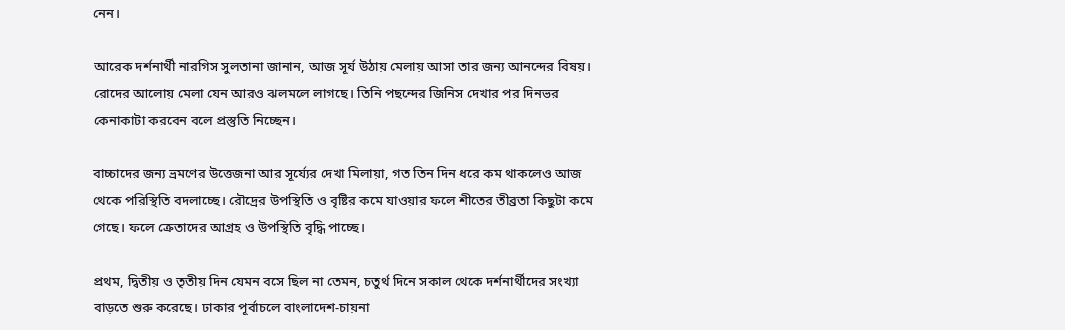নেন।

আরেক দর্শনার্থী নারগিস সুলতানা জানান, আজ সূর্য উঠায় মেলায় আসা তার জন্য আনন্দের বিষয়। রোদের আলোয় মেলা যেন আরও ঝলমলে লাগছে। তিনি পছন্দের জিনিস দেখার পর দিনভর কেনাকাটা করবেন বলে প্রস্তুতি নিচ্ছেন।

বাচ্চাদের জন্য ভ্রমণের উত্তেজনা আর সূর্য্যের দেখা মিলায়া, গত তিন দিন ধরে কম থাকলেও আজ থেকে পরিস্থিতি বদলাচ্ছে। রৌদ্রের উপস্থিতি ও বৃষ্টির কমে যাওয়ার ফলে শীতের তীব্রতা কিছুটা কমে গেছে। ফলে ক্রেতাদের আগ্রহ ও উপস্থিতি বৃদ্ধি পাচ্ছে।

প্রথম, দ্বিতীয় ও তৃতীয় দিন যেমন বসে ছিল না তেমন, চতুর্থ দিনে সকাল থেকে দর্শনার্থীদের সংখ্যা বাড়তে শুরু করেছে। ঢাকার পূর্বাচলে বাংলাদেশ-চায়না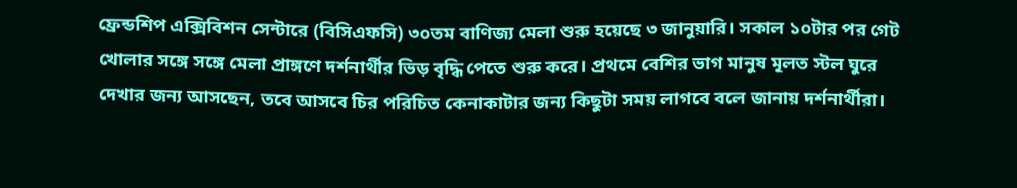ফ্রেন্ডশিপ এক্সিবিশন সেন্টারে (বিসিএফসি) ৩০তম বাণিজ্য মেলা শুরু হয়েছে ৩ জানুয়ারি। সকাল ১০টার পর গেট খোলার সঙ্গে সঙ্গে মেলা প্রাঙ্গণে দর্শনার্থীর ভিড় বৃদ্ধি পেতে শুরু করে। প্রথমে বেশির ভাগ মানুষ মূলত স্টল ঘুরে দেখার জন্য আসছেন, তবে আসবে চির পরিচিত কেনাকাটার জন্য কিছুটা সময় লাগবে বলে জানায় দর্শনার্থীরা।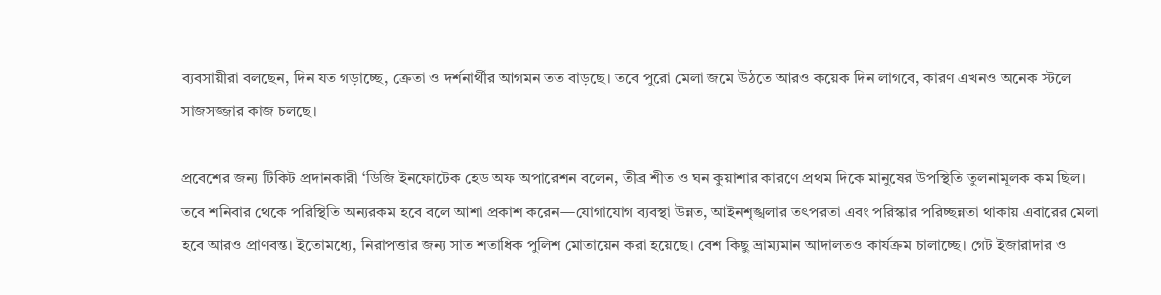ব্যবসায়ীরা বলছেন, দিন যত গড়াচ্ছে, ক্রেতা ও দর্শনার্থীর আগমন তত বাড়ছে। তবে পুরো মেলা জমে উঠতে আরও কয়েক দিন লাগবে, কারণ এখনও অনেক স্টলে সাজসজ্জার কাজ চলছে।

প্রবেশের জন্য টিকিট প্রদানকারী ‘ডিজি ইনফোটেক হেড অফ অপারেশন বলেন, তীব্র শীত ও ঘন কুয়াশার কারণে প্রথম দিকে মানুষের উপস্থিতি তুলনামূলক কম ছিল। তবে শনিবার থেকে পরিস্থিতি অন্যরকম হবে বলে আশা প্রকাশ করেন—যোগাযোগ ব্যবস্থা উন্নত, আইনশৃঙ্খলার তৎপরতা এবং পরিস্কার পরিচ্ছন্নতা থাকায় এবারের মেলা হবে আরও প্রাণবন্ত। ইতোমধ্যে, নিরাপত্তার জন্য সাত শতাধিক পুলিশ মোতায়েন করা হয়েছে। বেশ কিছু ভ্রাম্যমান আদালতও কার্যক্রম চালাচ্ছে। গেট ইজারাদার ও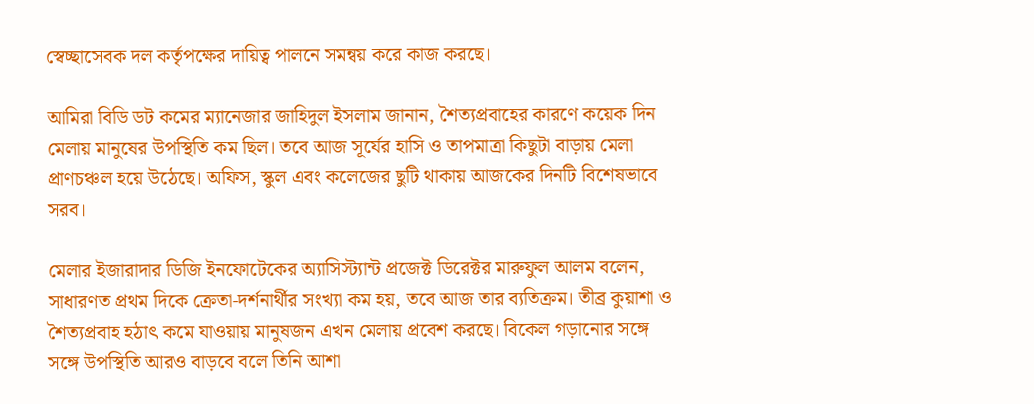স্বেচ্ছাসেবক দল কর্তৃপক্ষের দায়িত্ব পালনে সমন্বয় করে কাজ করছে।

আমিরা বিডি ডট কমের ম্যানেজার জাহিদুল ইসলাম জানান, শৈত্যপ্রবাহের কারণে কয়েক দিন মেলায় মানুষের উপস্থিতি কম ছিল। তবে আজ সূর্যের হাসি ও তাপমাত্রা কিছুটা বাড়ায় মেলা প্রাণচঞ্চল হয়ে উঠেছে। অফিস, স্কুল এবং কলেজের ছুটি থাকায় আজকের দিনটি বিশেষভাবে সরব।

মেলার ইজারাদার ডিজি ইনফোটেকের অ্যাসিস্ট্যান্ট প্রজেক্ট ডিরেক্টর মারুফুল আলম বলেন, সাধারণত প্রথম দিকে ক্রেতা-দর্শনার্থীর সংখ্যা কম হয়, তবে আজ তার ব্যতিক্রম। তীব্র কুয়াশা ও শৈত্যপ্রবাহ হঠাৎ কমে যাওয়ায় মানুষজন এখন মেলায় প্রবেশ করছে। বিকেল গড়ানোর সঙ্গে সঙ্গে উপস্থিতি আরও বাড়বে বলে তিনি আশা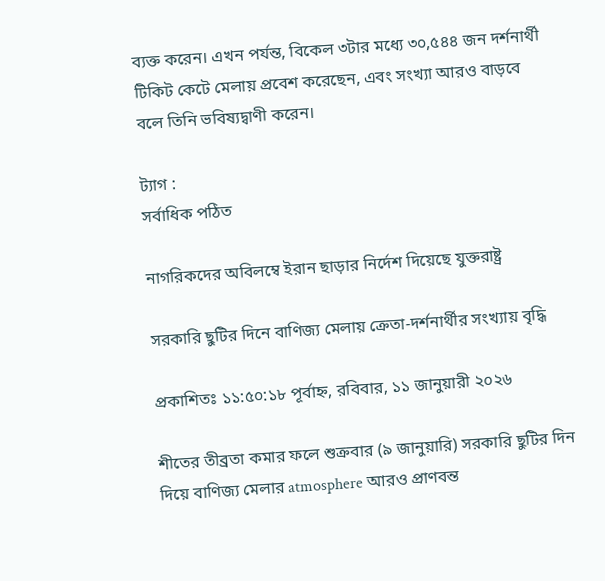ব্যক্ত করেন। এখন পর্যন্ত, বিকেল ৩টার মধ্যে ৩০,৫৪৪ জন দর্শনার্থী টিকিট কেটে মেলায় প্রবেশ করেছেন, এবং সংখ্যা আরও বাড়বে বলে তিনি ভবিষ্যদ্বাণী করেন।

ট্যাগ :
সর্বাধিক পঠিত

নাগরিকদের অবিলম্বে ইরান ছাড়ার নির্দেশ দিয়েছে যুক্তরাষ্ট্র

সরকারি ছুটির দিনে বাণিজ্য মেলায় ক্রেতা-দর্শনার্থীর সংখ্যায় বৃদ্ধি

প্রকাশিতঃ ১১:৫০:১৮ পূর্বাহ্ন, রবিবার, ১১ জানুয়ারী ২০২৬

শীতের তীব্রতা কমার ফলে শুক্রবার (৯ জানুয়ারি) সরকারি ছুটির দিন দিয়ে বাণিজ্য মেলার atmosphere আরও প্রাণবন্ত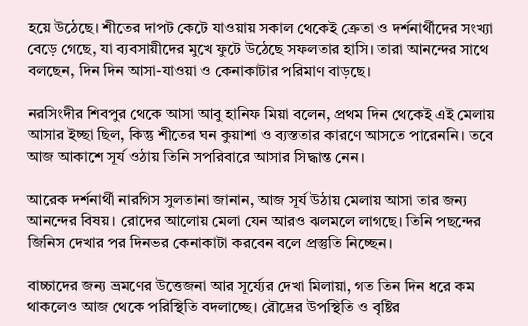হয়ে উঠেছে। শীতের দাপট কেটে যাওয়ায় সকাল থেকেই ক্রেতা ও দর্শনার্থীদের সংখ্যা বেড়ে গেছে, যা ব্যবসায়ীদের মুখে ফুটে উঠেছে সফলতার হাসি। তারা আনন্দের সাথে বলছেন, দিন দিন আসা-যাওয়া ও কেনাকাটার পরিমাণ বাড়ছে।

নরসিংদীর শিবপুর থেকে আসা আবু হানিফ মিয়া বলেন, প্রথম দিন থেকেই এই মেলায় আসার ইচ্ছা ছিল, কিন্তু শীতের ঘন কুয়াশা ও ব্যস্ততার কারণে আসতে পারেননি। তবে আজ আকাশে সূর্য ওঠায় তিনি সপরিবারে আসার সিদ্ধান্ত নেন।

আরেক দর্শনার্থী নারগিস সুলতানা জানান, আজ সূর্য উঠায় মেলায় আসা তার জন্য আনন্দের বিষয়। রোদের আলোয় মেলা যেন আরও ঝলমলে লাগছে। তিনি পছন্দের জিনিস দেখার পর দিনভর কেনাকাটা করবেন বলে প্রস্তুতি নিচ্ছেন।

বাচ্চাদের জন্য ভ্রমণের উত্তেজনা আর সূর্য্যের দেখা মিলায়া, গত তিন দিন ধরে কম থাকলেও আজ থেকে পরিস্থিতি বদলাচ্ছে। রৌদ্রের উপস্থিতি ও বৃষ্টির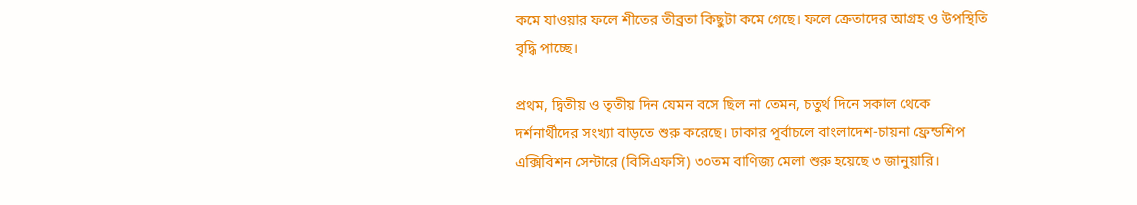কমে যাওয়ার ফলে শীতের তীব্রতা কিছুটা কমে গেছে। ফলে ক্রেতাদের আগ্রহ ও উপস্থিতি বৃদ্ধি পাচ্ছে।

প্রথম, দ্বিতীয় ও তৃতীয় দিন যেমন বসে ছিল না তেমন, চতুর্থ দিনে সকাল থেকে দর্শনার্থীদের সংখ্যা বাড়তে শুরু করেছে। ঢাকার পূর্বাচলে বাংলাদেশ-চায়না ফ্রেন্ডশিপ এক্সিবিশন সেন্টারে (বিসিএফসি) ৩০তম বাণিজ্য মেলা শুরু হয়েছে ৩ জানুয়ারি।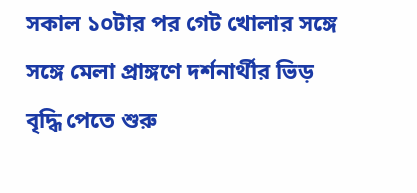সকাল ১০টার পর গেট খোলার সঙ্গে সঙ্গে মেলা প্রাঙ্গণে দর্শনার্থীর ভিড় বৃদ্ধি পেতে শুরু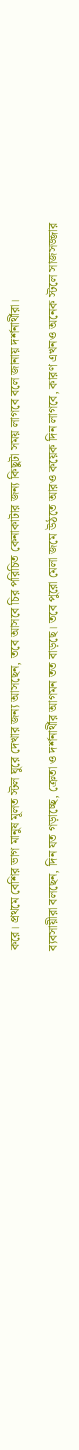করে। প্রথমে বেশির ভাগ মানুষ মূলত স্টল ঘুরে দেখার জন্য আসছেন, তবে আসবে চির পরিচিত কেনাকাটার জন্য কিছুটা সময় লাগবে বলে জানায় দর্শনার্থীরা।

ব্যবসায়ীরা বলছেন, দিন যত গড়াচ্ছে, ক্রেতা ও দর্শনার্থীর আগমন তত বাড়ছে। তবে পুরো মেলা জমে উঠতে আরও কয়েক দিন লাগবে, কারণ এখনও অনেক স্টলে সাজসজ্জার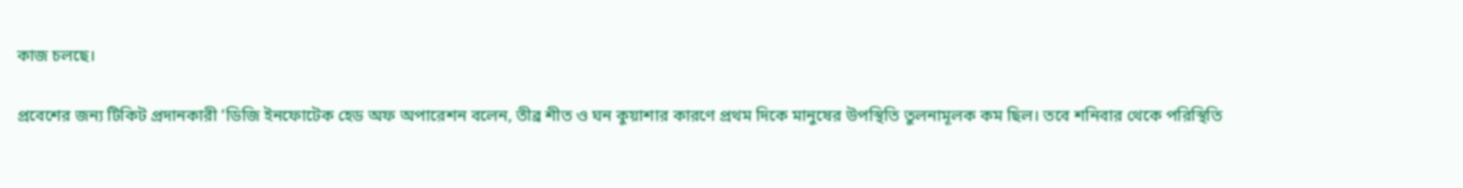কাজ চলছে।

প্রবেশের জন্য টিকিট প্রদানকারী ‘ডিজি ইনফোটেক হেড অফ অপারেশন বলেন, তীব্র শীত ও ঘন কুয়াশার কারণে প্রথম দিকে মানুষের উপস্থিতি তুলনামূলক কম ছিল। তবে শনিবার থেকে পরিস্থিতি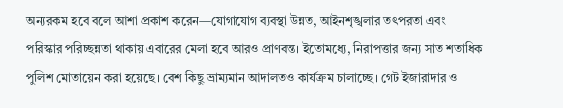অন্যরকম হবে বলে আশা প্রকাশ করেন—যোগাযোগ ব্যবস্থা উন্নত, আইনশৃঙ্খলার তৎপরতা এবং পরিস্কার পরিচ্ছন্নতা থাকায় এবারের মেলা হবে আরও প্রাণবন্ত। ইতোমধ্যে, নিরাপত্তার জন্য সাত শতাধিক পুলিশ মোতায়েন করা হয়েছে। বেশ কিছু ভ্রাম্যমান আদালতও কার্যক্রম চালাচ্ছে। গেট ইজারাদার ও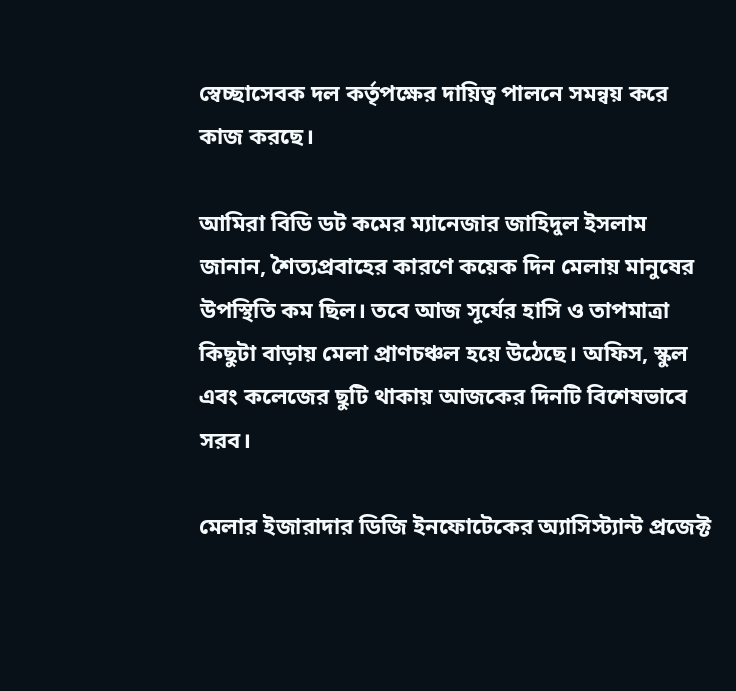স্বেচ্ছাসেবক দল কর্তৃপক্ষের দায়িত্ব পালনে সমন্বয় করে কাজ করছে।

আমিরা বিডি ডট কমের ম্যানেজার জাহিদুল ইসলাম জানান, শৈত্যপ্রবাহের কারণে কয়েক দিন মেলায় মানুষের উপস্থিতি কম ছিল। তবে আজ সূর্যের হাসি ও তাপমাত্রা কিছুটা বাড়ায় মেলা প্রাণচঞ্চল হয়ে উঠেছে। অফিস, স্কুল এবং কলেজের ছুটি থাকায় আজকের দিনটি বিশেষভাবে সরব।

মেলার ইজারাদার ডিজি ইনফোটেকের অ্যাসিস্ট্যান্ট প্রজেক্ট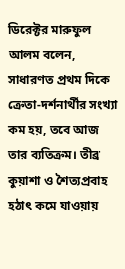ডিরেক্টর মারুফুল আলম বলেন, সাধারণত প্রথম দিকে ক্রেতা-দর্শনার্থীর সংখ্যা কম হয়, তবে আজ তার ব্যতিক্রম। তীব্র কুয়াশা ও শৈত্যপ্রবাহ হঠাৎ কমে যাওয়ায়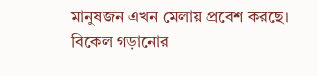মানুষজন এখন মেলায় প্রবেশ করছে। বিকেল গড়ানোর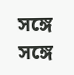সঙ্গে সঙ্গে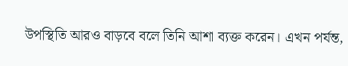উপস্থিতি আরও বাড়বে বলে তিনি আশা ব্যক্ত করেন। এখন পর্যন্ত,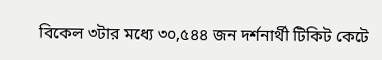বিকেল ৩টার মধ্যে ৩০,৫৪৪ জন দর্শনার্থী টিকিট কেটে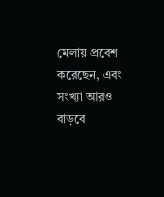মেলায় প্রবেশ করেছেন, এবং সংখ্যা আরও বাড়বে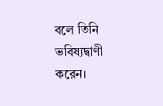বলে তিনি ভবিষ্যদ্বাণী করেন।